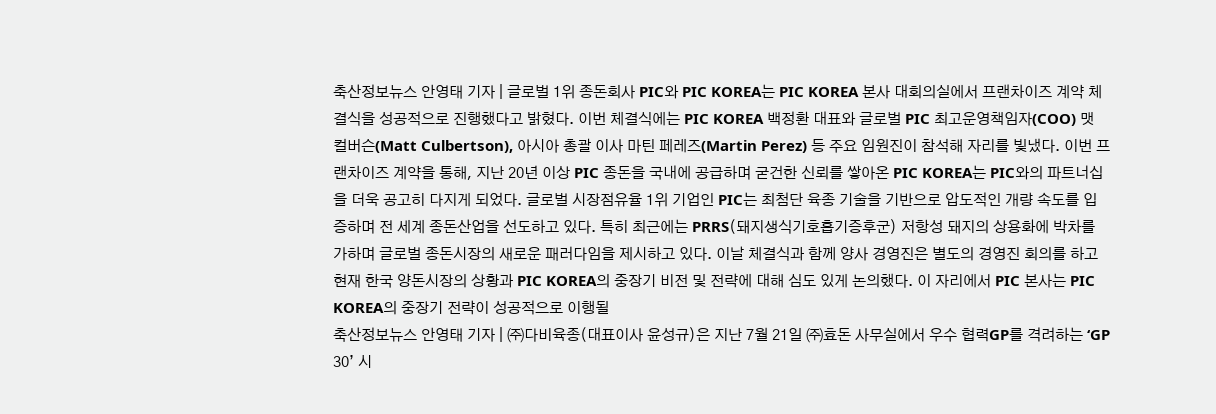축산정보뉴스 안영태 기자 | 글로벌 1위 종돈회사 PIC와 PIC KOREA는 PIC KOREA 본사 대회의실에서 프랜차이즈 계약 체결식을 성공적으로 진행했다고 밝혔다. 이번 체결식에는 PIC KOREA 백정환 대표와 글로벌 PIC 최고운영책임자(COO) 맷 컬버슨(Matt Culbertson), 아시아 총괄 이사 마틴 페레즈(Martin Perez) 등 주요 임원진이 참석해 자리를 빛냈다. 이번 프랜차이즈 계약을 통해, 지난 20년 이상 PIC 종돈을 국내에 공급하며 굳건한 신뢰를 쌓아온 PIC KOREA는 PIC와의 파트너십을 더욱 공고히 다지게 되었다. 글로벌 시장점유율 1위 기업인 PIC는 최첨단 육종 기술을 기반으로 압도적인 개량 속도를 입증하며 전 세계 종돈산업을 선도하고 있다. 특히 최근에는 PRRS(돼지생식기호흡기증후군) 저항성 돼지의 상용화에 박차를 가하며 글로벌 종돈시장의 새로운 패러다임을 제시하고 있다. 이날 체결식과 함께 양사 경영진은 별도의 경영진 회의를 하고 현재 한국 양돈시장의 상황과 PIC KOREA의 중장기 비전 및 전략에 대해 심도 있게 논의했다. 이 자리에서 PIC 본사는 PIC KOREA의 중장기 전략이 성공적으로 이행될
축산정보뉴스 안영태 기자 | ㈜다비육종(대표이사 윤성규)은 지난 7월 21일 ㈜효돈 사무실에서 우수 협력GP를 격려하는 ‘GP 30’ 시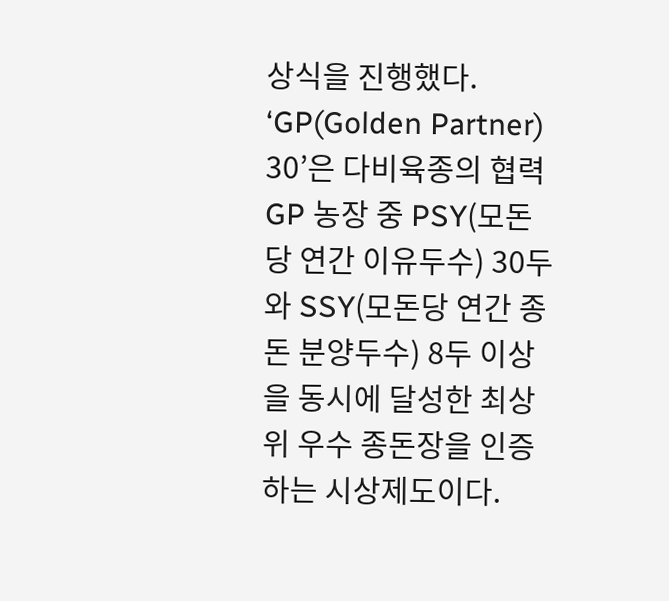상식을 진행했다. ‘GP(Golden Partner) 30’은 다비육종의 협력GP 농장 중 PSY(모돈당 연간 이유두수) 30두와 SSY(모돈당 연간 종돈 분양두수) 8두 이상을 동시에 달성한 최상위 우수 종돈장을 인증하는 시상제도이다.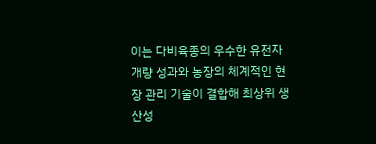이는 다비육종의 우수한 유전자 개량 성과와 농장의 체계적인 현장 관리 기술이 결합해 최상위 생산성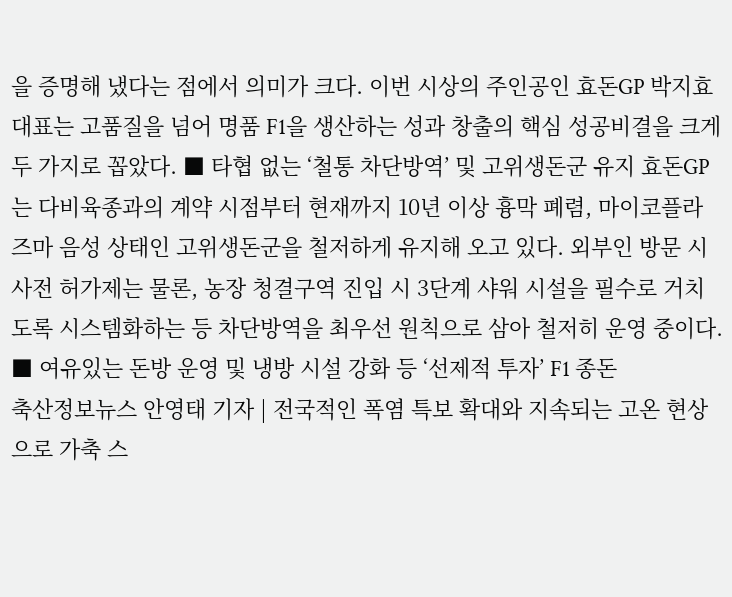을 증명해 냈다는 점에서 의미가 크다. 이번 시상의 주인공인 효돈GP 박지효 대표는 고품질을 넘어 명품 F1을 생산하는 성과 창출의 핵심 성공비결을 크게 두 가지로 꼽았다. ■ 타협 없는 ‘철통 차단방역’ 및 고위생돈군 유지 효돈GP는 다비육종과의 계약 시점부터 현재까지 10년 이상 흉막 폐렴, 마이코플라즈마 음성 상태인 고위생돈군을 철저하게 유지해 오고 있다. 외부인 방문 시 사전 허가제는 물론, 농장 청결구역 진입 시 3단계 샤워 시설을 필수로 거치도록 시스템화하는 등 차단방역을 최우선 원칙으로 삼아 철저히 운영 중이다. ■ 여유있는 돈방 운영 및 냉방 시설 강화 등 ‘선제적 투자’ F1 종돈
축산정보뉴스 안영태 기자 | 전국적인 폭염 특보 확대와 지속되는 고온 현상으로 가축 스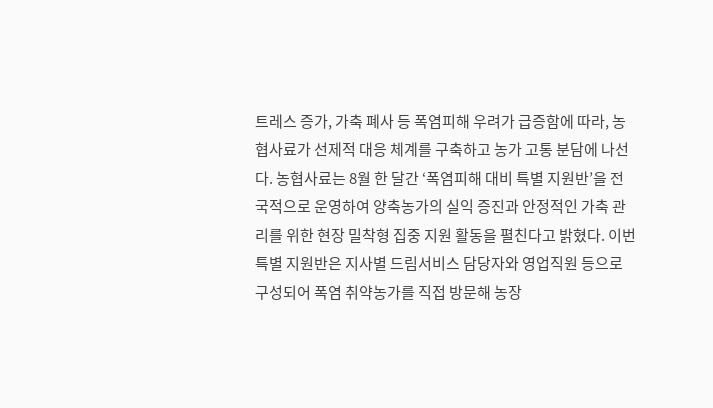트레스 증가, 가축 폐사 등 폭염피해 우려가 급증함에 따라, 농협사료가 선제적 대응 체계를 구축하고 농가 고통 분담에 나선다. 농협사료는 8월 한 달간 ‘폭염피해 대비 특별 지원반’을 전국적으로 운영하여 양축농가의 실익 증진과 안정적인 가축 관리를 위한 현장 밀착형 집중 지원 활동을 펼친다고 밝혔다. 이번 특별 지원반은 지사별 드림서비스 담당자와 영업직원 등으로 구성되어 폭염 취약농가를 직접 방문해 농장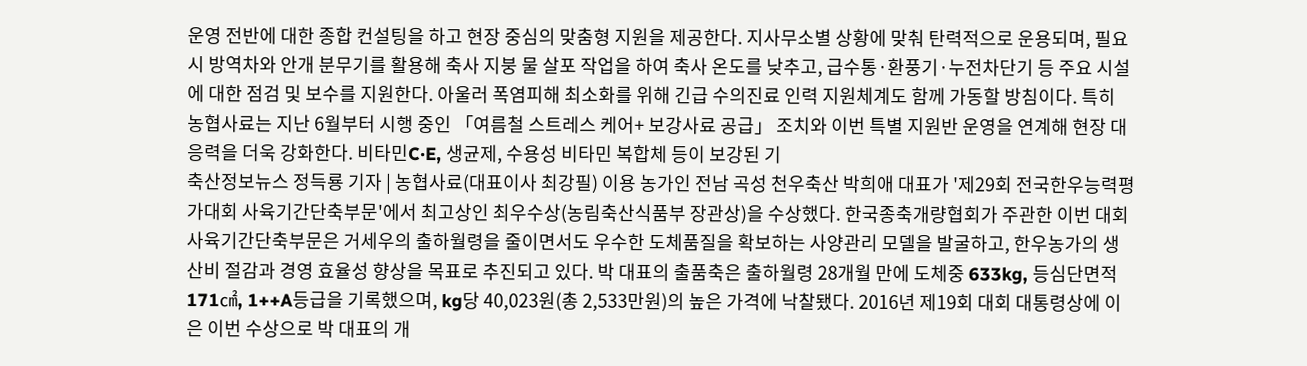운영 전반에 대한 종합 컨설팅을 하고 현장 중심의 맞춤형 지원을 제공한다. 지사무소별 상황에 맞춰 탄력적으로 운용되며, 필요시 방역차와 안개 분무기를 활용해 축사 지붕 물 살포 작업을 하여 축사 온도를 낮추고, 급수통·환풍기·누전차단기 등 주요 시설에 대한 점검 및 보수를 지원한다. 아울러 폭염피해 최소화를 위해 긴급 수의진료 인력 지원체계도 함께 가동할 방침이다. 특히 농협사료는 지난 6월부터 시행 중인 「여름철 스트레스 케어+ 보강사료 공급」 조치와 이번 특별 지원반 운영을 연계해 현장 대응력을 더욱 강화한다. 비타민C·E, 생균제, 수용성 비타민 복합체 등이 보강된 기
축산정보뉴스 정득룡 기자 | 농협사료(대표이사 최강필) 이용 농가인 전남 곡성 천우축산 박희애 대표가 '제29회 전국한우능력평가대회 사육기간단축부문'에서 최고상인 최우수상(농림축산식품부 장관상)을 수상했다. 한국종축개량협회가 주관한 이번 대회 사육기간단축부문은 거세우의 출하월령을 줄이면서도 우수한 도체품질을 확보하는 사양관리 모델을 발굴하고, 한우농가의 생산비 절감과 경영 효율성 향상을 목표로 추진되고 있다. 박 대표의 출품축은 출하월령 28개월 만에 도체중 633kg, 등심단면적 171㎠, 1++A등급을 기록했으며, kg당 40,023원(총 2,533만원)의 높은 가격에 낙찰됐다. 2016년 제19회 대회 대통령상에 이은 이번 수상으로 박 대표의 개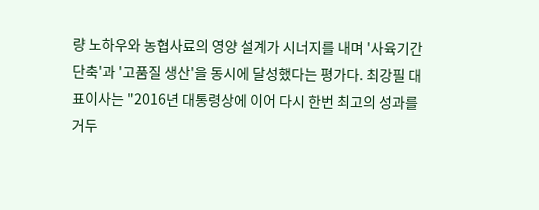량 노하우와 농협사료의 영양 설계가 시너지를 내며 '사육기간 단축'과 '고품질 생산'을 동시에 달성했다는 평가다. 최강필 대표이사는 "2016년 대통령상에 이어 다시 한번 최고의 성과를 거두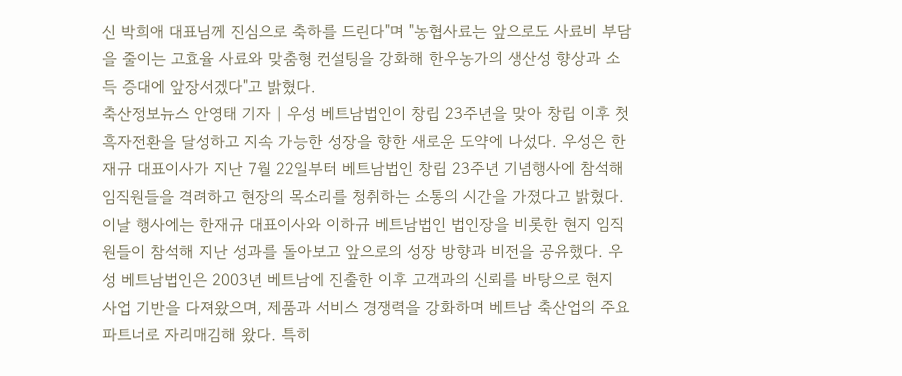신 박희애 대표님께 진심으로 축하를 드린다"며 "농협사료는 앞으로도 사료비 부담을 줄이는 고효율 사료와 맞춤형 컨설팅을 강화해 한우농가의 생산성 향상과 소득 증대에 앞장서겠다"고 밝혔다.
축산정보뉴스 안영태 기자 | 우성 베트남법인이 창립 23주년을 맞아 창립 이후 첫 흑자전환을 달성하고 지속 가능한 성장을 향한 새로운 도약에 나섰다. 우성은 한재규 대표이사가 지난 7월 22일부터 베트남법인 창립 23주년 기념행사에 참석해 임직원들을 격려하고 현장의 목소리를 청취하는 소통의 시간을 가졌다고 밝혔다. 이날 행사에는 한재규 대표이사와 이하규 베트남법인 법인장을 비롯한 현지 임직원들이 참석해 지난 성과를 돌아보고 앞으로의 성장 방향과 비전을 공유했다. 우성 베트남법인은 2003년 베트남에 진출한 이후 고객과의 신뢰를 바탕으로 현지 사업 기반을 다져왔으며, 제품과 서비스 경쟁력을 강화하며 베트남 축산업의 주요 파트너로 자리매김해 왔다. 특히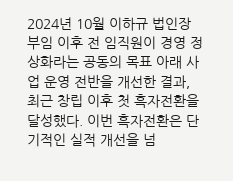2024년 10월 이하규 법인장 부임 이후 전 임직원이 경영 정상화라는 공동의 목표 아래 사업 운영 전반을 개선한 결과, 최근 창립 이후 첫 흑자전환을 달성했다. 이번 흑자전환은 단기적인 실적 개선을 넘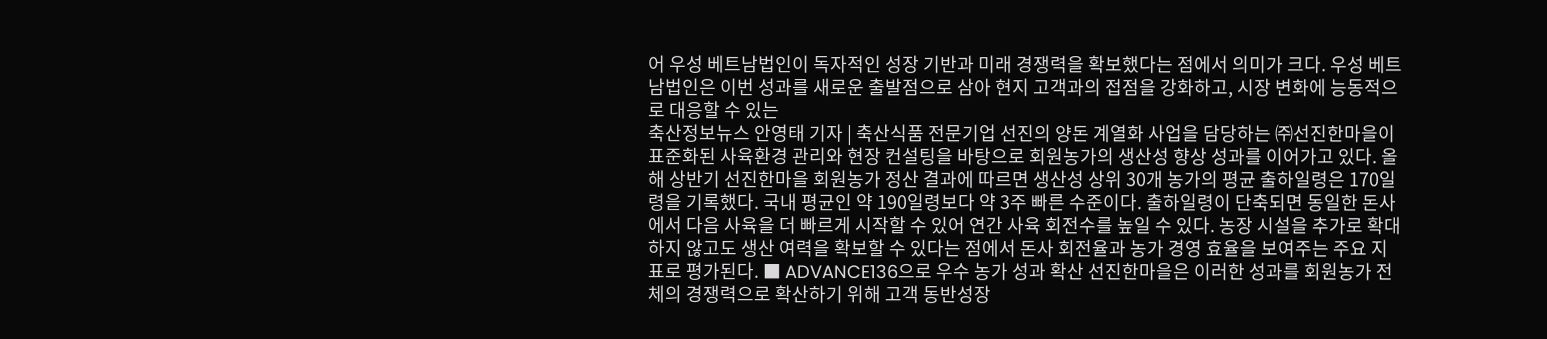어 우성 베트남법인이 독자적인 성장 기반과 미래 경쟁력을 확보했다는 점에서 의미가 크다. 우성 베트남법인은 이번 성과를 새로운 출발점으로 삼아 현지 고객과의 접점을 강화하고, 시장 변화에 능동적으로 대응할 수 있는
축산정보뉴스 안영태 기자 | 축산식품 전문기업 선진의 양돈 계열화 사업을 담당하는 ㈜선진한마을이 표준화된 사육환경 관리와 현장 컨설팅을 바탕으로 회원농가의 생산성 향상 성과를 이어가고 있다. 올해 상반기 선진한마을 회원농가 정산 결과에 따르면 생산성 상위 30개 농가의 평균 출하일령은 170일령을 기록했다. 국내 평균인 약 190일령보다 약 3주 빠른 수준이다. 출하일령이 단축되면 동일한 돈사에서 다음 사육을 더 빠르게 시작할 수 있어 연간 사육 회전수를 높일 수 있다. 농장 시설을 추가로 확대하지 않고도 생산 여력을 확보할 수 있다는 점에서 돈사 회전율과 농가 경영 효율을 보여주는 주요 지표로 평가된다. ■ ADVANCE136으로 우수 농가 성과 확산 선진한마을은 이러한 성과를 회원농가 전체의 경쟁력으로 확산하기 위해 고객 동반성장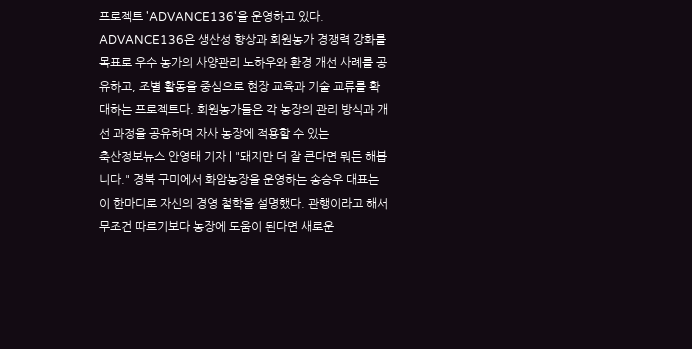프로젝트 'ADVANCE136'을 운영하고 있다. ADVANCE136은 생산성 향상과 회원농가 경쟁력 강화를 목표로 우수 농가의 사양관리 노하우와 환경 개선 사례를 공유하고, 조별 활동을 중심으로 현장 교육과 기술 교류를 확대하는 프로젝트다. 회원농가들은 각 농장의 관리 방식과 개선 과정을 공유하며 자사 농장에 적용할 수 있는
축산정보뉴스 안영태 기자 | "돼지만 더 잘 큰다면 뭐든 해봅니다." 경북 구미에서 화암농장을 운영하는 송승우 대표는 이 한마디로 자신의 경영 철학을 설명했다. 관행이라고 해서 무조건 따르기보다 농장에 도움이 된다면 새로운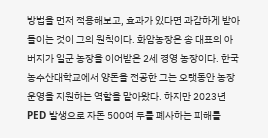방법을 먼저 적용해보고, 효과가 있다면 과감하게 받아들이는 것이 그의 원칙이다. 화암농장은 송 대표의 아버지가 일군 농장을 이어받은 2세 경영 농장이다. 한국농수산대학교에서 양돈을 전공한 그는 오랫동안 농장 운영을 지원하는 역할을 맡아왔다. 하지만 2023년 PED 발생으로 자돈 500여 두를 폐사하는 피해를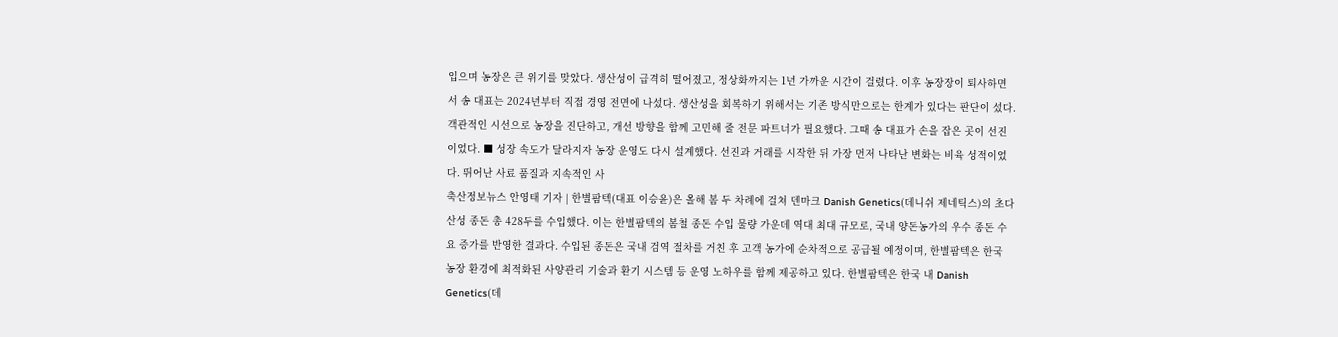입으며 농장은 큰 위기를 맞았다. 생산성이 급격히 떨어졌고, 정상화까지는 1년 가까운 시간이 걸렸다. 이후 농장장이 퇴사하면서 송 대표는 2024년부터 직접 경영 전면에 나섰다. 생산성을 회복하기 위해서는 기존 방식만으로는 한계가 있다는 판단이 섰다. 객관적인 시선으로 농장을 진단하고, 개선 방향을 함께 고민해 줄 전문 파트너가 필요했다. 그때 송 대표가 손을 잡은 곳이 선진이었다. ■ 성장 속도가 달라지자 농장 운영도 다시 설계했다. 선진과 거래를 시작한 뒤 가장 먼저 나타난 변화는 비육 성적이었다. 뛰어난 사료 품질과 지속적인 사
축산정보뉴스 안영태 기자 | 한별팜텍(대표 이승윤)은 올해 봄 두 차례에 걸쳐 덴마크 Danish Genetics(데니쉬 제네틱스)의 초다산성 종돈 총 428두를 수입했다. 이는 한별팜텍의 봄철 종돈 수입 물량 가운데 역대 최대 규모로, 국내 양돈농가의 우수 종돈 수요 증가를 반영한 결과다. 수입된 종돈은 국내 검역 절차를 거친 후 고객 농가에 순차적으로 공급될 예정이며, 한별팜텍은 한국 농장 환경에 최적화된 사양관리 기술과 환기 시스템 등 운영 노하우를 함께 제공하고 있다. 한별팜텍은 한국 내 Danish Genetics(데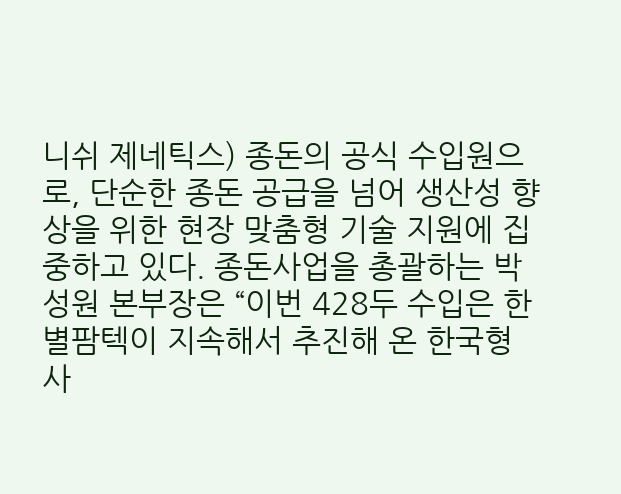니쉬 제네틱스) 종돈의 공식 수입원으로, 단순한 종돈 공급을 넘어 생산성 향상을 위한 현장 맞춤형 기술 지원에 집중하고 있다. 종돈사업을 총괄하는 박성원 본부장은 “이번 428두 수입은 한별팜텍이 지속해서 추진해 온 한국형 사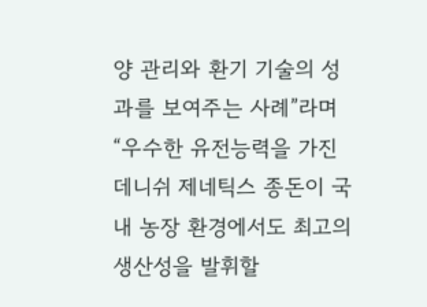양 관리와 환기 기술의 성과를 보여주는 사례”라며 “우수한 유전능력을 가진 데니쉬 제네틱스 종돈이 국내 농장 환경에서도 최고의 생산성을 발휘할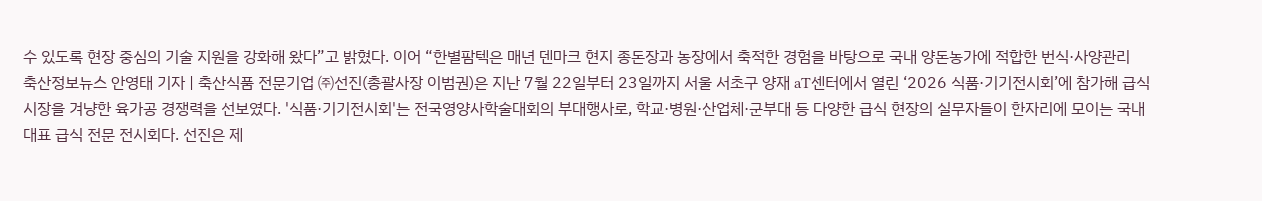수 있도록 현장 중심의 기술 지원을 강화해 왔다”고 밝혔다. 이어 “한별팜텍은 매년 덴마크 현지 종돈장과 농장에서 축적한 경험을 바탕으로 국내 양돈농가에 적합한 번식·사양관리
축산정보뉴스 안영태 기자 | 축산식품 전문기업 ㈜선진(총괄사장 이범권)은 지난 7월 22일부터 23일까지 서울 서초구 양재 aT센터에서 열린 ‘2026 식품·기기전시회’에 참가해 급식 시장을 겨냥한 육가공 경쟁력을 선보였다. '식품·기기전시회'는 전국영양사학술대회의 부대행사로, 학교·병원·산업체·군부대 등 다양한 급식 현장의 실무자들이 한자리에 모이는 국내 대표 급식 전문 전시회다. 선진은 제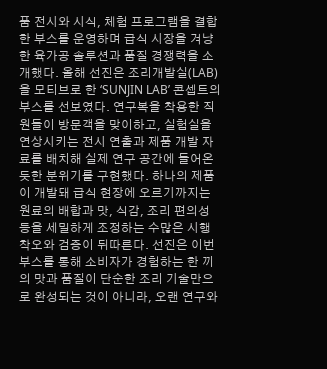품 전시와 시식, 체험 프로그램을 결합한 부스를 운영하며 급식 시장을 겨냥한 육가공 솔루션과 품질 경쟁력을 소개했다. 올해 선진은 조리개발실(LAB)을 모티브로 한 ‘SUNJIN LAB’ 콘셉트의 부스를 선보였다. 연구복을 착용한 직원들이 방문객을 맞이하고, 실험실을 연상시키는 전시 연출과 제품 개발 자료를 배치해 실제 연구 공간에 들어온 듯한 분위기를 구현했다. 하나의 제품이 개발돼 급식 현장에 오르기까지는 원료의 배합과 맛, 식감, 조리 편의성 등을 세밀하게 조정하는 수많은 시행착오와 검증이 뒤따른다. 선진은 이번 부스를 통해 소비자가 경험하는 한 끼의 맛과 품질이 단순한 조리 기술만으로 완성되는 것이 아니라, 오랜 연구와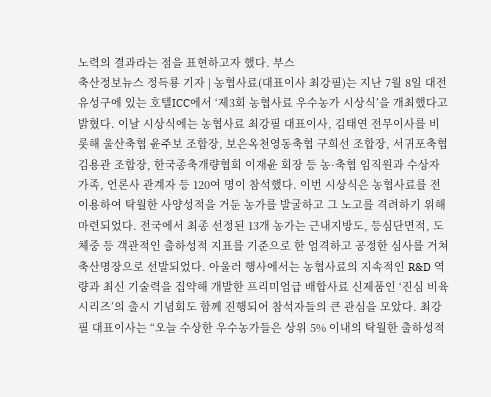노력의 결과라는 점을 표현하고자 했다. 부스
축산정보뉴스 정득룡 기자 | 농협사료(대표이사 최강필)는 지난 7월 8일 대전 유성구에 있는 호텔ICC에서 ‘제3회 농협사료 우수농가 시상식’을 개최했다고 밝혔다. 이날 시상식에는 농협사료 최강필 대표이사, 김태연 전무이사를 비롯해 울산축협 윤주보 조합장, 보은옥천영동축협 구희선 조합장, 서귀포축협 김용관 조합장, 한국종축개량협회 이재윤 회장 등 농·축협 임직원과 수상자 가족, 언론사 관계자 등 120여 명이 참석했다. 이번 시상식은 농협사료를 전이용하여 탁월한 사양성적을 거둔 농가를 발굴하고 그 노고를 격려하기 위해 마련되었다. 전국에서 최종 선정된 13개 농가는 근내지방도, 등심단면적, 도체중 등 객관적인 출하성적 지표를 기준으로 한 엄격하고 공정한 심사를 거쳐 축산명장으로 선발되었다. 아울러 행사에서는 농협사료의 지속적인 R&D 역량과 최신 기술력을 집약해 개발한 프리미엄급 배합사료 신제품인 ‘진심 비육시리즈’의 출시 기념회도 함께 진행되어 참석자들의 큰 관심을 모았다. 최강필 대표이사는 “오늘 수상한 우수농가들은 상위 5% 이내의 탁월한 출하성적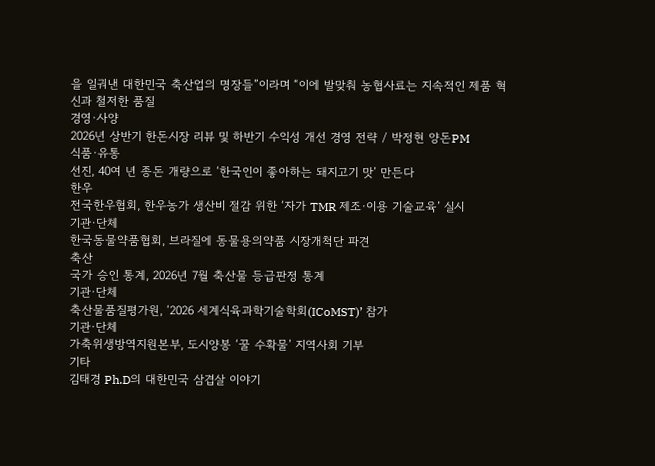을 일궈낸 대한민국 축산업의 명장들”이라며 “이에 발맞춰 농협사료는 지속적인 제품 혁신과 철저한 품질
경영·사양
2026년 상반기 한돈시장 리뷰 및 하반기 수익성 개선 경영 전략 / 박정현 양돈PM
식품·유통
선진, 40여 년 종돈 개량으로 ‘한국인이 좋아하는 돼지고기 맛’ 만든다
한우
전국한우협회, 한우농가 생산비 절감 위한 ‘자가 TMR 제조·이용 기술교육’ 실시
기관·단체
한국동물약품협회, 브라질에 동물용의약품 시장개척단 파견
축산
국가 승인 통계, 2026년 7월 축산물 등급판정 통계
기관·단체
축산물품질평가원, ‘2026 세계식육과학기술학회(ICoMST)’ 참가
기관·단체
가축위생방역지원본부, 도시양봉 ‘꿀 수확물’ 지역사회 기부
기타
김태경 Ph.D의 대한민국 삼겹살 이야기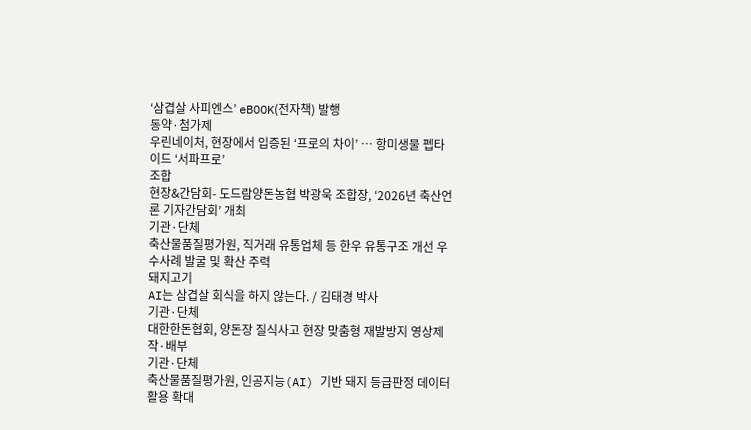‘삼겹살 사피엔스’ eBOOK(전자책) 발행
동약·첨가제
우린네이처, 현장에서 입증된 ‘프로의 차이’ … 항미생물 펩타이드 ‘서파프로’
조합
현장&간담회- 도드람양돈농협 박광욱 조합장, ‘2026년 축산언론 기자간담회’ 개최
기관·단체
축산물품질평가원, 직거래 유통업체 등 한우 유통구조 개선 우수사례 발굴 및 확산 주력
돼지고기
AI는 삼겹살 회식을 하지 않는다. / 김태경 박사
기관·단체
대한한돈협회, 양돈장 질식사고 현장 맞춤형 재발방지 영상제작·배부
기관·단체
축산물품질평가원, 인공지능(AI) 기반 돼지 등급판정 데이터 활용 확대